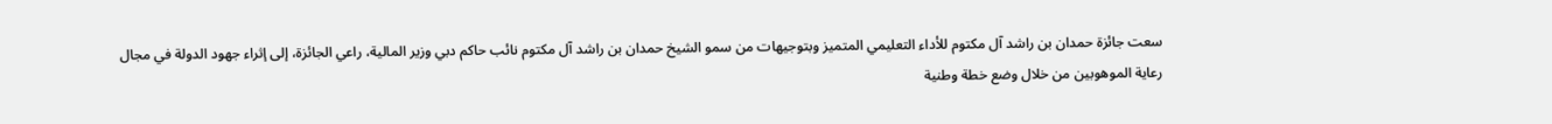سعت جائزة حمدان بن راشد آل مكتوم للأداء التعليمي المتميز وبتوجيهات من سمو الشيخ حمدان بن راشد آل مكتوم نائب حاكم دبي وزير المالية، راعي الجائزة، إلى إثراء جهود الدولة في مجال رعاية الموهوبين من خلال وضع خطة وطنية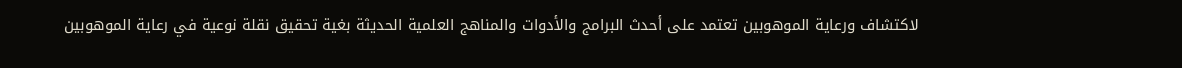لاكتشاف ورعاية الموهوبين تعتمد على أحدث البرامج والأدوات والمناهج العلمية الحديثة بغية تحقيق نقلة نوعية في رعاية الموهوبين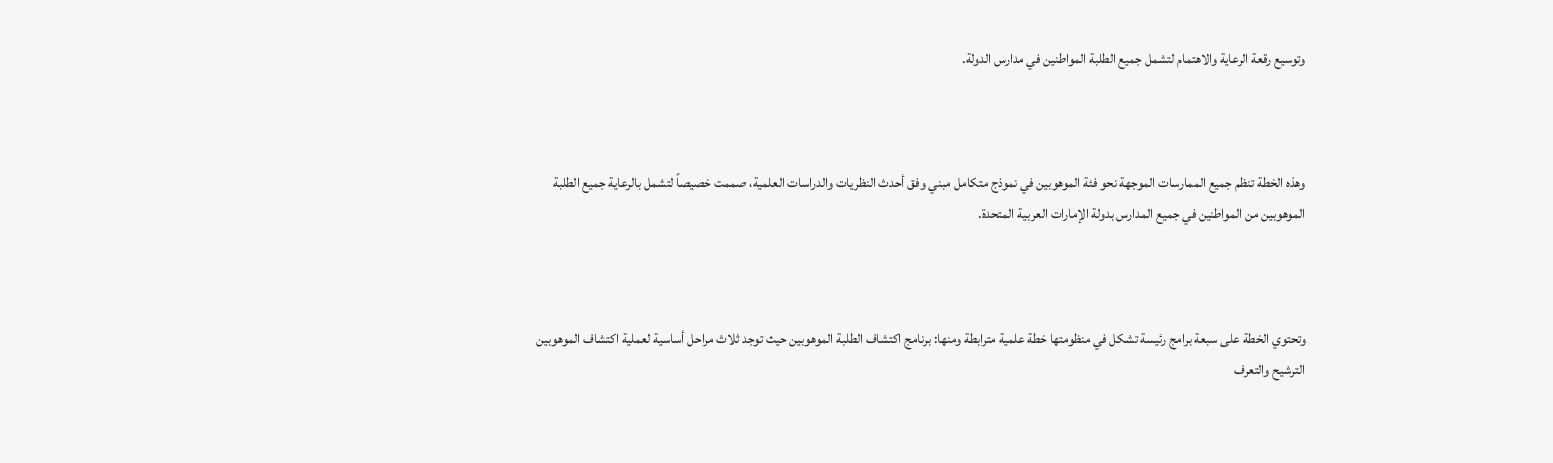وتوسيع رقعة الرعاية والاهتمام لتشمل جميع الطلبة المواطنين في مدارس الدولة.



وهذه الخطة تنظم جميع الممارسات الموجهة نحو فئة الموهوبين في نموذج متكامل مبني وفق أحدث النظريات والدراسات العلمية، صممت خصيصاً لتشمل بالرعاية جميع الطلبة الموهوبين من المواطنين في جميع المدارس بدولة الإمارات العربية المتحدة.



وتحتوي الخطة على سبعة برامج رئيسة تشكل في منظومتها خطة علمية مترابطة ومنها: برنامج اكتشاف الطلبة الموهوبين حيث توجد ثلاث مراحل أساسية لعملية اكتشاف الموهوبين الترشيح والتعرف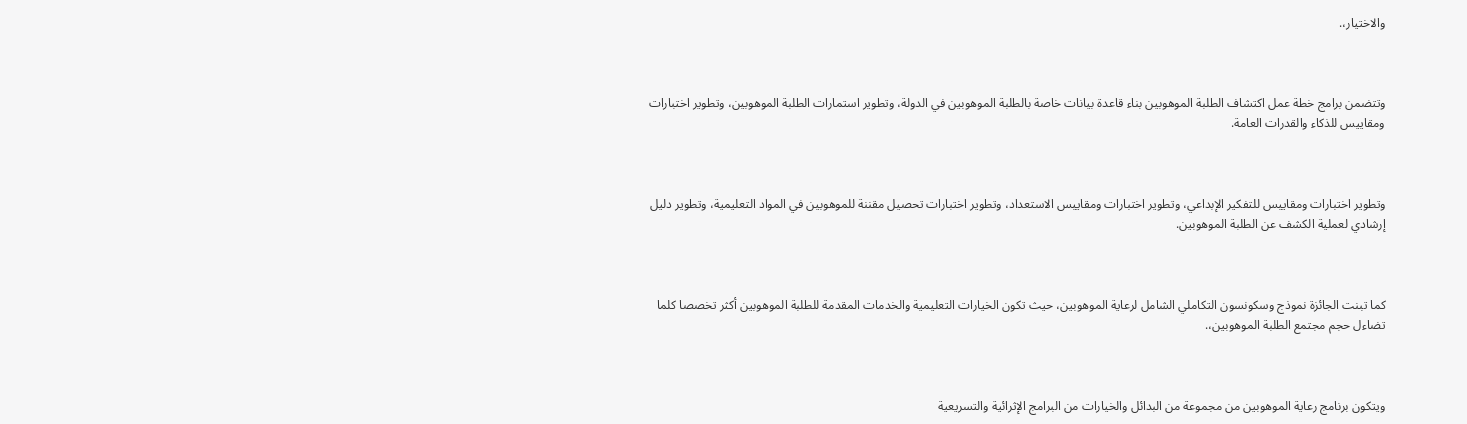والاختيار،.



وتتضمن برامج خطة عمل اكتشاف الطلبة الموهوبين بناء قاعدة بيانات خاصة بالطلبة الموهوبين في الدولة، وتطوير استمارات الطلبة الموهوبين، وتطوير اختبارات ومقاييس للذكاء والقدرات العامة.



وتطوير اختبارات ومقاييس للتفكير الإبداعي، وتطوير اختبارات ومقاييس الاستعداد، وتطوير اختبارات تحصيل مقننة للموهوبين في المواد التعليمية، وتطوير دليل إرشادي لعملية الكشف عن الطلبة الموهوبين.



كما تبنت الجائزة نموذج وسكونسون التكاملي الشامل لرعاية الموهوبين، حيث تكون الخيارات التعليمية والخدمات المقدمة للطلبة الموهوبين أكثر تخصصا كلما تضاءل حجم مجتمع الطلبة الموهوبين،.



ويتكون برنامج رعاية الموهوبين من مجموعة من البدائل والخيارات من البرامج الإثرائية والتسريعية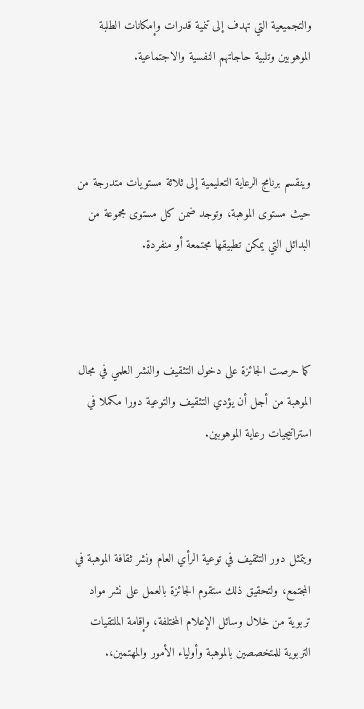والتجميعية التي تهدف إلى تنمية قدرات وإمكانات الطلبة الموهوبين وتلبية حاجاتهم النفسية والاجتماعية.



وينقسم برنامج الرعاية التعليمية إلى ثلاثة مستويات متدرجة من حيث مستوى الموهبة، وتوجد ضمن كل مستوى مجموعة من البدائل التي يمكن تطبيقها مجتمعة أو منفردة.



كما حرصت الجائزة على دخول التثقيف والنشر العلمي في مجال الموهبة من أجل أن يؤدي التثقيف والتوعية دورا مكملا في استراتيجيات رعاية الموهوبين.



ويتمثل دور التثقيف في توعية الرأي العام ونشر ثقافة الموهبة في المجتمع، ولتحقيق ذلك ستقوم الجائزة بالعمل على نشر مواد تربوية من خلال وسائل الإعلام المختلفة، وإقامة الملتقيات التربوية للمتخصصين بالموهبة وأولياء الأمور والمهتمين،.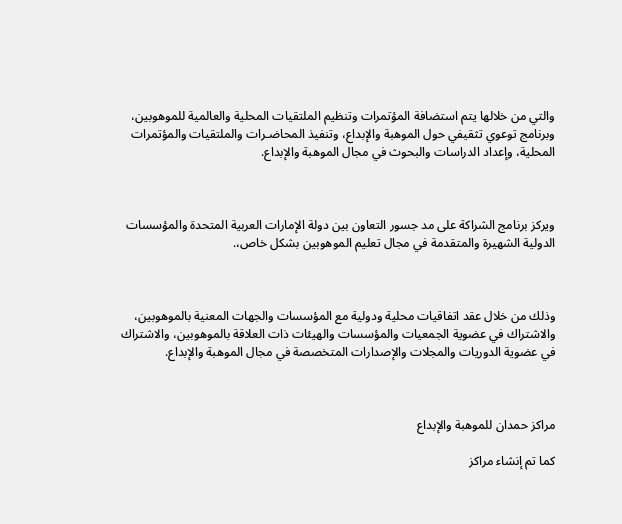والتي من خلالها يتم استضافة المؤتمرات وتنظيم الملتقيات المحلية والعالمية للموهوبين، وبرنامج توعوي تثقيفي حول الموهبة والإبداع، وتنفيذ المحاضـرات والملتقيات والمؤتمرات المحلية، وإعداد الدراسات والبحوث في مجال الموهبة والإبداع.



ويركز برنامج الشراكة على مد جسور التعاون بين دولة الإمارات العربية المتحدة والمؤسسات الدولية الشهيرة والمتقدمة في مجال تعليم الموهوبين بشكل خاص،.



وذلك من خلال عقد اتفاقيات محلية ودولية مع المؤسسات والجهات المعنية بالموهوبين، والاشتراك في عضوية الجمعيات والمؤسسات والهيئات ذات العلاقة بالموهوبين، والاشتراك في عضوية الدوريات والمجلات والإصدارات المتخصصة في مجال الموهبة والإبداع.



مراكز حمدان للموهبة والإبداع

كما تم إنشاء مراكز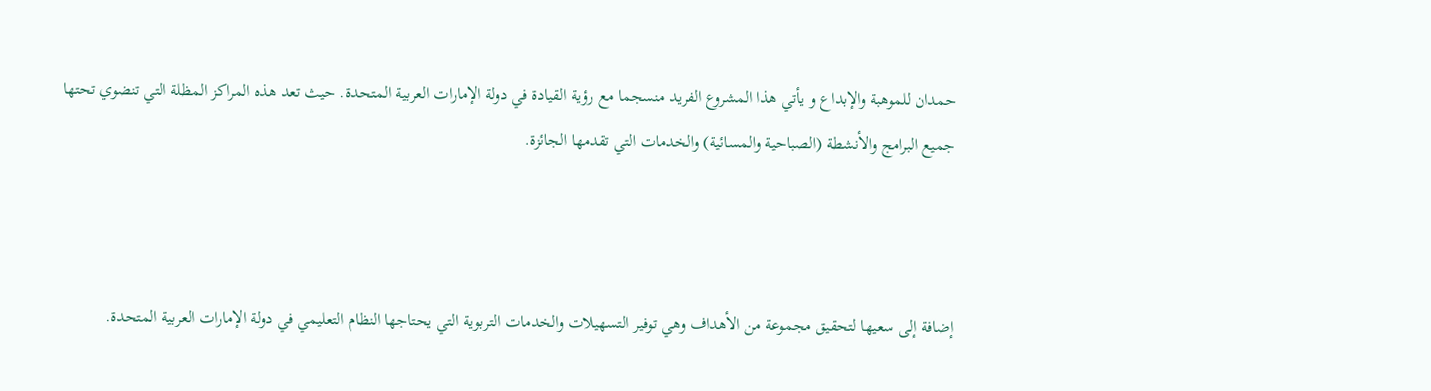حمدان للموهبة والإبداع و يأتي هذا المشروع الفريد منسجما مع رؤية القيادة في دولة الإمارات العربية المتحدة. حيث تعد هذه المراكز المظلة التي تنضوي تحتها جميع البرامج والأنشطة (الصباحية والمسائية) والخدمات التي تقدمها الجائزة.



إضافة إلى سعيها لتحقيق مجموعة من الأهداف وهي توفير التسهيلات والخدمات التربوية التي يحتاجها النظام التعليمي في دولة الإمارات العربية المتحدة.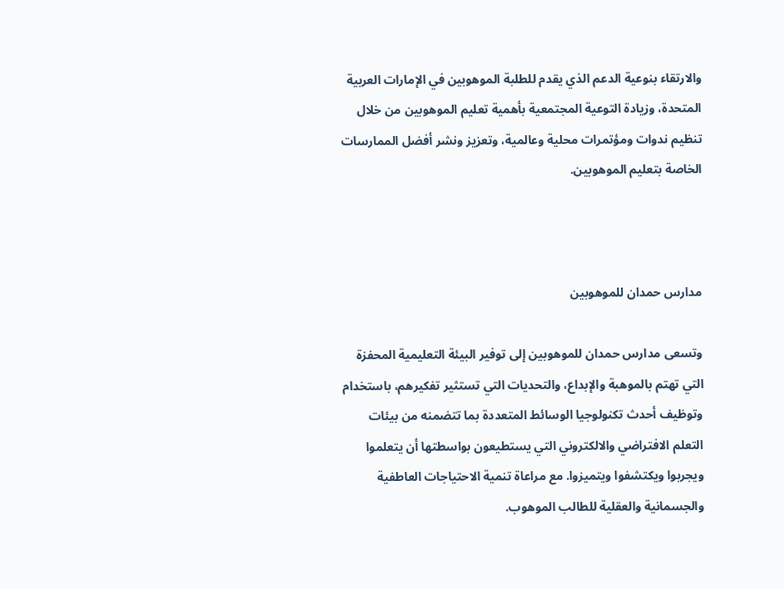والارتقاء بنوعية الدعم الذي يقدم للطلبة الموهوبين في الإمارات العربية المتحدة، وزيادة التوعية المجتمعية بأهمية تعليم الموهوبين من خلال تنظيم ندوات ومؤتمرات محلية وعالمية، وتعزيز ونشر أفضل الممارسات الخاصة بتعليم الموهوبين.



مدارس حمدان للموهوبين

وتسعى مدارس حمدان للموهوبين إلى توفير البيئة التعليمية المحفزة التي تهتم بالموهبة والإبداع، والتحديات التي تستثير تفكيرهم، باستخدام وتوظيف أحدث تكنولوجيا الوسائط المتعددة بما تتضمنه من بيئات التعلم الافتراضي والالكتروني التي يستطيعون بواسطتها أن يتعلموا ويجربوا ويكتشفوا ويتميزوا. مع مراعاة تنمية الاحتياجات العاطفية والجسمانية والعقلية للطالب الموهوب.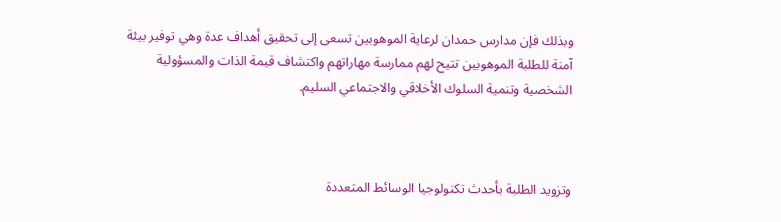وبذلك فإن مدارس حمدان لرعاية الموهوبين تسعى إلى تحقيق أهداف عدة وهي توفير بيئة آمنة للطلبة الموهوبين تتيح لهم ممارسة مهاراتهم واكتشاف قيمة الذات والمسؤولية الشخصية وتنمية السلوك الأخلاقي والاجتماعي السليم.



وتزويد الطلبة بأحدث تكنولوجيا الوسائط المتعددة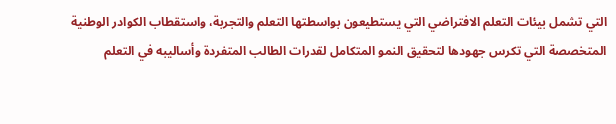التي تشمل بيئات التعلم الافتراضي التي يستطيعون بواسطتها التعلم والتجربة، واستقطاب الكوادر الوطنية المتخصصة التي تكرس جهودها لتحقيق النمو المتكامل لقدرات الطالب المتفردة وأساليبه في التعلم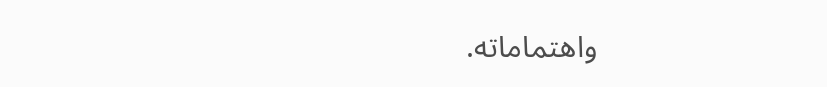واهتماماته.